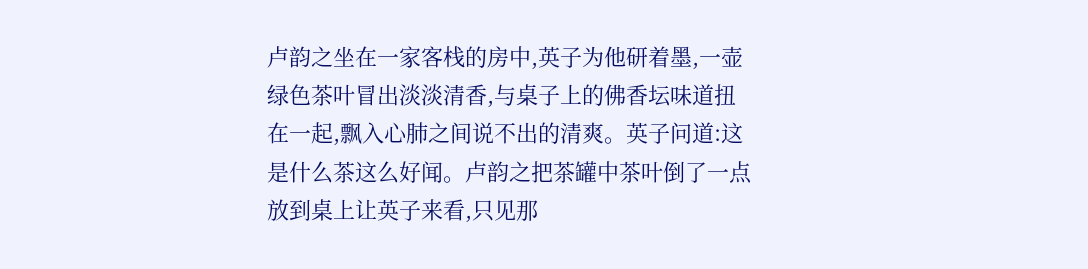卢韵之坐在一家客栈的房中,英子为他研着墨,一壶绿色茶叶冒出淡淡清香,与桌子上的佛香坛味道扭在一起,飘入心肺之间说不出的清爽。英子问道:这是什么茶这么好闻。卢韵之把茶罐中茶叶倒了一点放到桌上让英子来看,只见那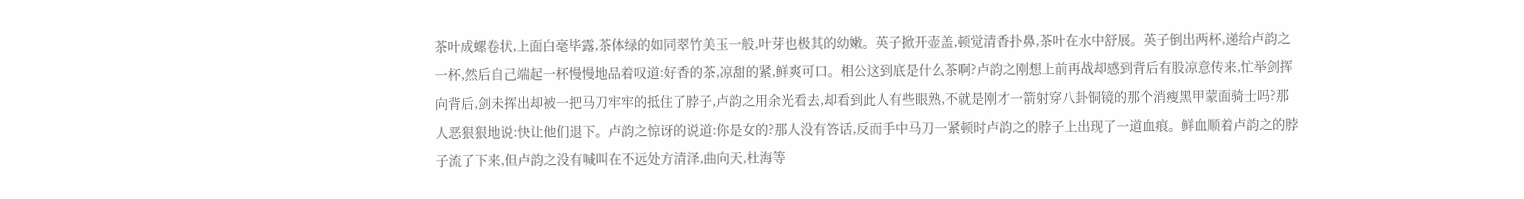茶叶成螺卷状,上面白毫毕露,茶体绿的如同翠竹美玉一般,叶芽也极其的幼嫩。英子掀开壶盖,顿觉清香扑鼻,茶叶在水中舒展。英子倒出两杯,递给卢韵之一杯,然后自己端起一杯慢慢地品着叹道:好香的茶,凉甜的紧,鲜爽可口。相公这到底是什么茶啊?卢韵之刚想上前再战却感到背后有股凉意传来,忙举剑挥向背后,剑未挥出却被一把马刀牢牢的抵住了脖子,卢韵之用余光看去,却看到此人有些眼熟,不就是刚才一箭射穿八卦铜镜的那个消瘦黑甲蒙面骑士吗?那人恶狠狠地说:快让他们退下。卢韵之惊讶的说道:你是女的?那人没有答话,反而手中马刀一紧顿时卢韵之的脖子上出现了一道血痕。鲜血顺着卢韵之的脖子流了下来,但卢韵之没有喊叫在不远处方清泽,曲向天,杜海等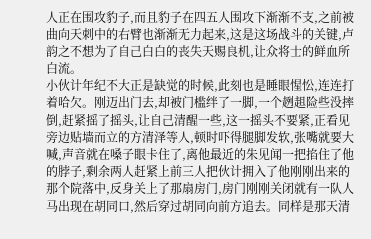人正在围攻豹子,而且豹子在四五人围攻下渐渐不支,之前被曲向天刺中的右臂也渐渐无力起来,这是这场战斗的关键,卢韵之不想为了自己白白的丧失天赐良机,让众将士的鲜血所白流。
小伙计年纪不大正是缺觉的时候,此刻也是睡眼惺忪,连连打着哈欠。刚迈出门去,却被门槛绊了一脚,一个趔趄险些没摔倒,赶紧摇了摇头,让自己清醒一些,这一摇头不要紧,正看见旁边贴墙而立的方清泽等人,顿时吓得腿脚发软,张嘴就要大喊,声音就在嗓子眼卡住了,离他最近的朱见闻一把掐住了他的脖子,剩余两人赶紧上前三人把伙计拥入了他刚刚出来的那个院落中,反身关上了那扇房门,房门刚刚关闭就有一队人马出现在胡同口,然后穿过胡同向前方追去。同样是那天清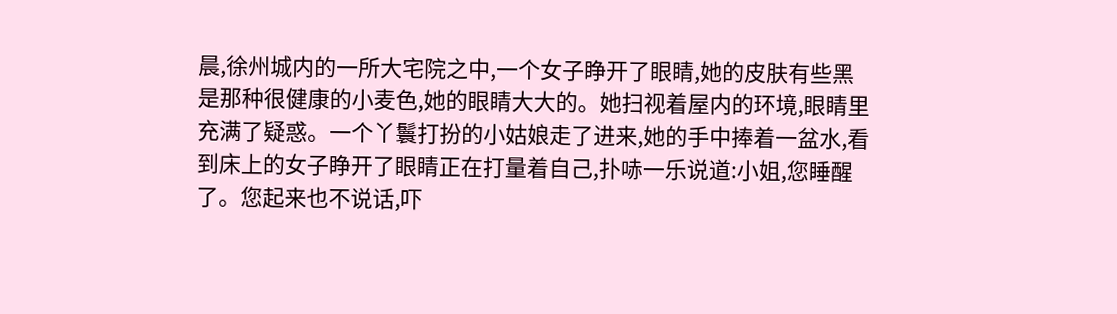晨,徐州城内的一所大宅院之中,一个女子睁开了眼睛,她的皮肤有些黑是那种很健康的小麦色,她的眼睛大大的。她扫视着屋内的环境,眼睛里充满了疑惑。一个丫鬟打扮的小姑娘走了进来,她的手中捧着一盆水,看到床上的女子睁开了眼睛正在打量着自己,扑哧一乐说道:小姐,您睡醒了。您起来也不说话,吓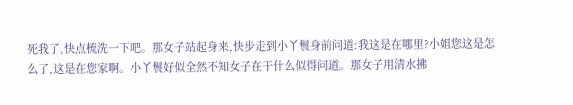死我了,快点梳洗一下吧。那女子站起身来,快步走到小丫鬟身前问道:我这是在哪里?小姐您这是怎么了,这是在您家啊。小丫鬟好似全然不知女子在干什么似得问道。那女子用清水拂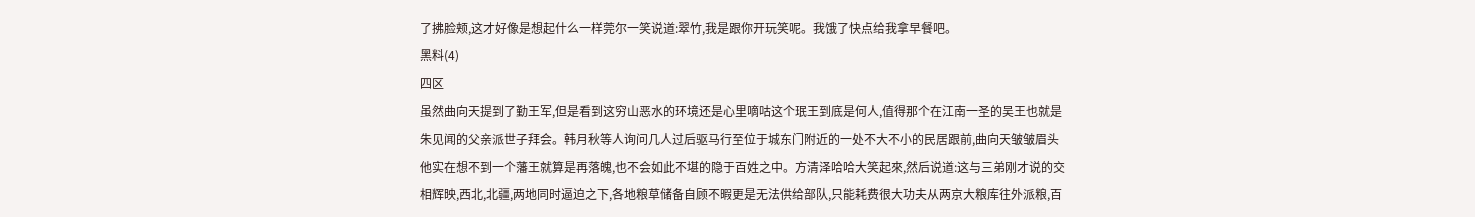了拂脸颊,这才好像是想起什么一样莞尔一笑说道:翠竹,我是跟你开玩笑呢。我饿了快点给我拿早餐吧。
黑料(4)
四区
虽然曲向天提到了勤王军,但是看到这穷山恶水的环境还是心里嘀咕这个珉王到底是何人,值得那个在江南一圣的吴王也就是朱见闻的父亲派世子拜会。韩月秋等人询问几人过后驱马行至位于城东门附近的一处不大不小的民居跟前,曲向天皱皱眉头他实在想不到一个藩王就算是再落魄,也不会如此不堪的隐于百姓之中。方清泽哈哈大笑起來,然后说道:这与三弟刚才说的交相辉映,西北,北疆,两地同时逼迫之下,各地粮草储备自顾不暇更是无法供给部队,只能耗费很大功夫从两京大粮库往外派粮,百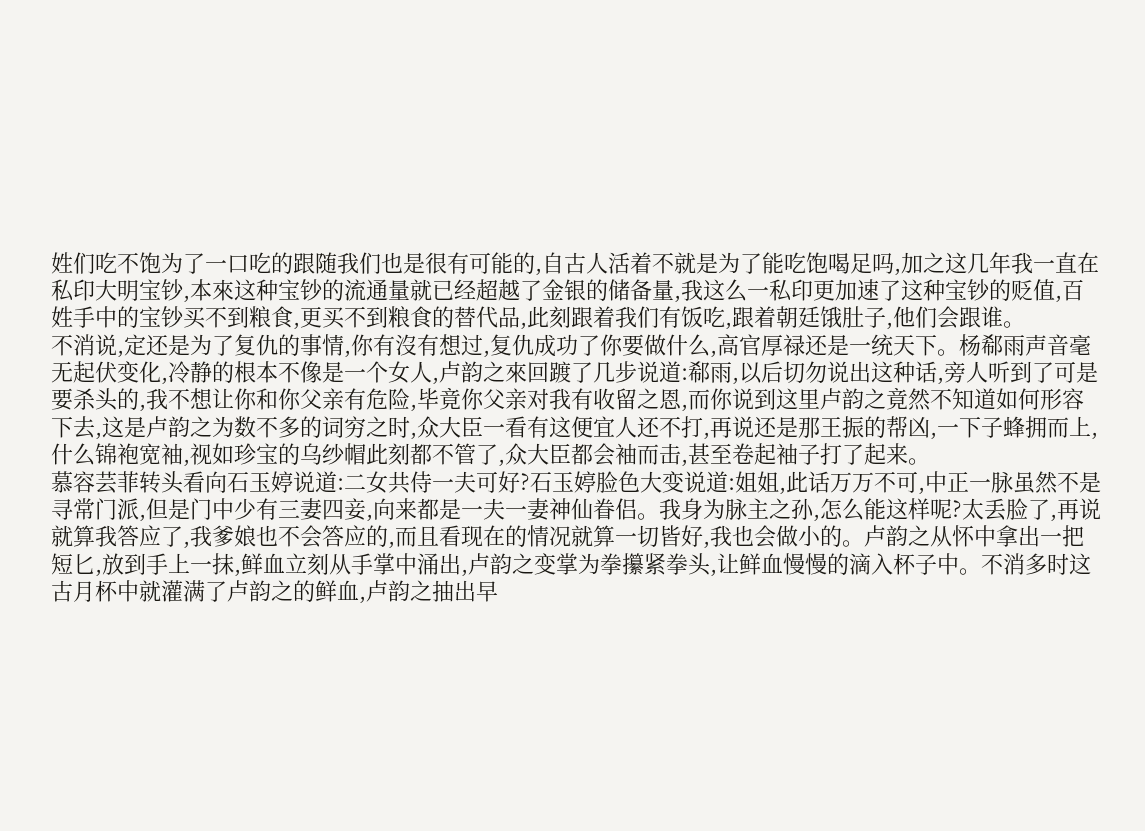姓们吃不饱为了一口吃的跟随我们也是很有可能的,自古人活着不就是为了能吃饱喝足吗,加之这几年我一直在私印大明宝钞,本來这种宝钞的流通量就已经超越了金银的储备量,我这么一私印更加速了这种宝钞的贬值,百姓手中的宝钞买不到粮食,更买不到粮食的替代品,此刻跟着我们有饭吃,跟着朝廷饿肚子,他们会跟谁。
不消说,定还是为了复仇的事情,你有沒有想过,复仇成功了你要做什么,高官厚禄还是一统天下。杨郗雨声音毫无起伏变化,冷静的根本不像是一个女人,卢韵之來回踱了几步说道:郗雨,以后切勿说出这种话,旁人听到了可是要杀头的,我不想让你和你父亲有危险,毕竟你父亲对我有收留之恩,而你说到这里卢韵之竟然不知道如何形容下去,这是卢韵之为数不多的词穷之时,众大臣一看有这便宜人还不打,再说还是那王振的帮凶,一下子蜂拥而上,什么锦袍宽袖,视如珍宝的乌纱帽此刻都不管了,众大臣都会袖而击,甚至卷起袖子打了起来。
慕容芸菲转头看向石玉婷说道:二女共侍一夫可好?石玉婷脸色大变说道:姐姐,此话万万不可,中正一脉虽然不是寻常门派,但是门中少有三妻四妾,向来都是一夫一妻神仙眷侣。我身为脉主之孙,怎么能这样呢?太丢脸了,再说就算我答应了,我爹娘也不会答应的,而且看现在的情况就算一切皆好,我也会做小的。卢韵之从怀中拿出一把短匕,放到手上一抹,鲜血立刻从手掌中涌出,卢韵之变掌为拳攥紧拳头,让鲜血慢慢的滴入杯子中。不消多时这古月杯中就灌满了卢韵之的鲜血,卢韵之抽出早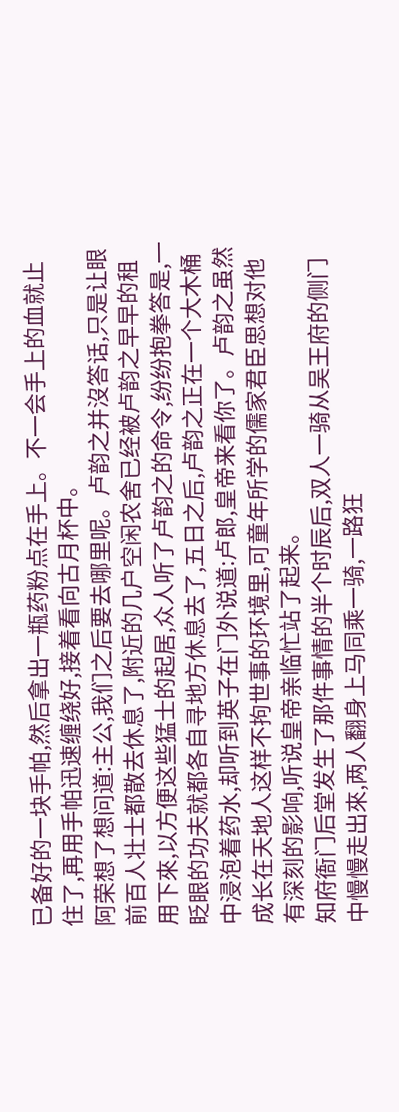已备好的一块手帕,然后拿出一瓶药粉点在手上。不一会手上的血就止住了,再用手帕迅速缠绕好,接着看向古月杯中。
阿荣想了想问道:主公,我们之后要去哪里呢。卢韵之并沒答话,只是让眼前百人壮士都散去休息了,附近的几户空闲农舍已经被卢韵之早早的租用下來,以方便这些猛士的起居,众人听了卢韵之的命令,纷纷抱拳答是,一眨眼的功夫就都各自寻地方休息去了,五日之后,卢韵之正在一个大木桶中浸泡着药水,却听到英子在门外说道:卢郎,皇帝来看你了。卢韵之虽然成长在天地人这样不拘世事的环境里,可童年所学的儒家君臣思想对他有深刻的影响,听说皇帝亲临忙站了起来。
知府衙门后堂发生了那件事情的半个时辰后,双人一骑从吴王府的侧门中慢慢走出來,两人翻身上马同乘一骑,一路狂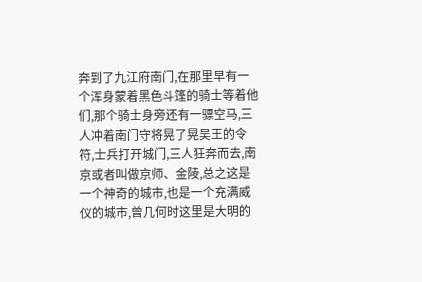奔到了九江府南门,在那里早有一个浑身蒙着黑色斗篷的骑士等着他们,那个骑士身旁还有一骠空马,三人冲着南门守将晃了晃吴王的令符,士兵打开城门,三人狂奔而去,南京或者叫做京师、金陵,总之这是一个神奇的城市,也是一个充满威仪的城市,曾几何时这里是大明的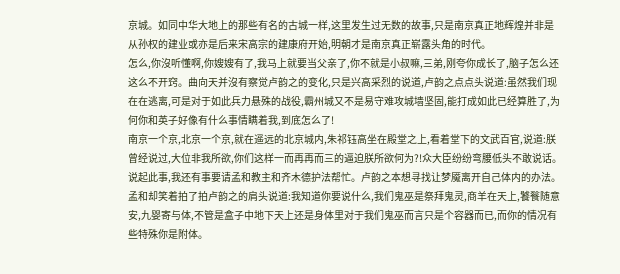京城。如同中华大地上的那些有名的古城一样,这里发生过无数的故事,只是南京真正地辉煌并非是从孙权的建业或亦是后来宋高宗的建康府开始,明朝才是南京真正崭露头角的时代。
怎么,你沒听懂啊,你嫂嫂有了,我马上就要当父亲了,你不就是小叔嘛,三弟,刚夸你成长了,脑子怎么还这么不开窍。曲向天并沒有察觉卢韵之的变化,只是兴高采烈的说道,卢韵之点点头说道:虽然我们现在在逃离,可是对于如此兵力悬殊的战役,霸州城又不是易守难攻城墙坚固,能打成如此已经算胜了,为何你和英子好像有什么事情瞒着我,到底怎么了!
南京一个京,北京一个京,就在遥远的北京城内,朱祁钰高坐在殿堂之上,看着堂下的文武百官,说道:朕曾经说过,大位非我所欲,你们这样一而再再而三的逼迫朕所欲何为?!众大臣纷纷弯腰低头不敢说话。说起此事,我还有事要请孟和教主和齐木德护法帮忙。卢韵之本想寻找让梦魇离开自己体内的办法。孟和却笑着拍了拍卢韵之的肩头说道:我知道你要说什么,我们鬼巫是祭拜鬼灵,商羊在天上,饕餮随意安,九婴寄与体,不管是盒子中地下天上还是身体里对于我们鬼巫而言只是个容器而已,而你的情况有些特殊你是附体。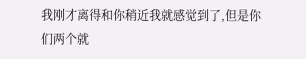我刚才离得和你稍近我就感觉到了,但是你们两个就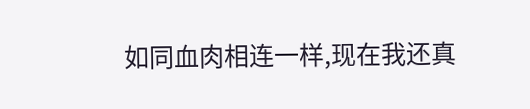如同血肉相连一样,现在我还真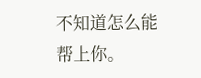不知道怎么能帮上你。